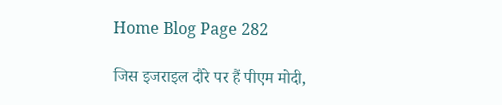Home Blog Page 282

जिस इजराइल दौरे पर हैं पीएम मोदी,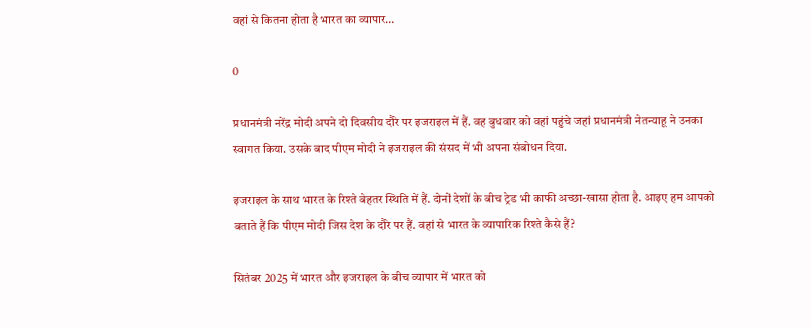वहां से कितना होता है भारत का व्यापार…

0

प्रधानमंत्री नरेंद्र मोदी अपने दो दिवसीय दौरे पर इजराइल में हैं. वह बुधवार को वहां पहुंचे जहां प्रधानमंत्री नेतन्याहू ने उनका स्वागत किया. उसके बाद पीएम मोदी ने इजराइल की संसद में भी अपना संबोधन दिया.

इजराइल के साथ भारत के रिश्ते बेहतर स्थिति में हैं. दोनों देशों के बीच ट्रेड भी काफी अच्छा-खासा होता है. आइए हम आपको बताते हैं कि पीएम मोदी जिस देश के दौरे पर हैं. वहां से भारत के व्यापारिक रिश्ते कैसे हैं?

सितंबर 2025 में भारत और इजराइल के बीच व्यापार में भारत को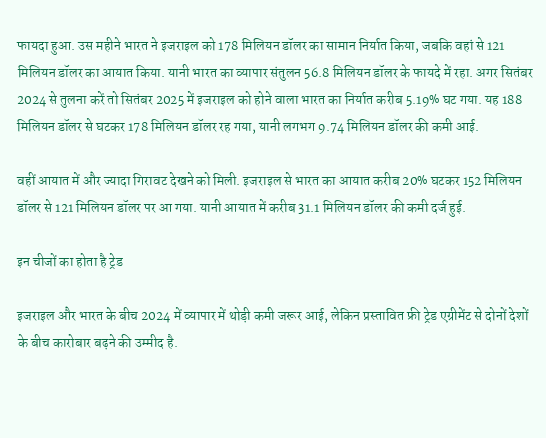फायदा हुआ. उस महीने भारत ने इजराइल को 178 मिलियन डॉलर का सामान निर्यात किया, जबकि वहां से 121 मिलियन डॉलर का आयात किया. यानी भारत का व्यापार संतुलन 56.8 मिलियन डॉलर के फायदे में रहा. अगर सितंबर 2024 से तुलना करें तो सितंबर 2025 में इजराइल को होने वाला भारत का निर्यात करीब 5.19% घट गया. यह 188 मिलियन डॉलर से घटकर 178 मिलियन डॉलर रह गया, यानी लगभग 9.74 मिलियन डॉलर की कमी आई.

वहीं आयात में और ज्यादा गिरावट देखने को मिली. इजराइल से भारत का आयात करीब 20% घटकर 152 मिलियन डॉलर से 121 मिलियन डॉलर पर आ गया. यानी आयात में करीब 31.1 मिलियन डॉलर की कमी दर्ज हुई.

इन चीजों का होता है ट्रेड

इजराइल और भारत के बीच 2024 में व्यापार में थोड़ी कमी जरूर आई, लेकिन प्रस्तावित फ्री ट्रेड एग्रीमेंट से दोनों देशों के बीच कारोबार बढ़ने की उम्मीद है.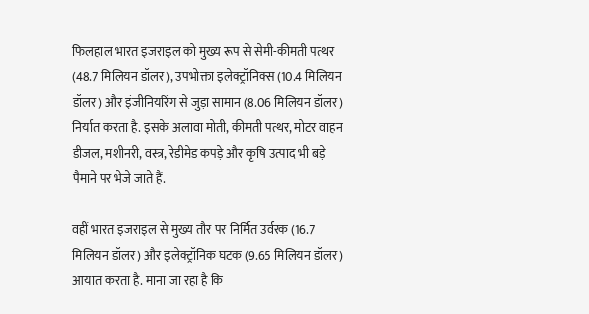फिलहाल भारत इजराइल को मुख्य रूप से सेमी-कीमती पत्थर (48.7 मिलियन डॉलर), उपभोक्ता इलेक्ट्रॉनिक्स (10.4 मिलियन डॉलर) और इंजीनियरिंग से जुड़ा सामान (8.06 मिलियन डॉलर) निर्यात करता है. इसके अलावा मोती, कीमती पत्थर, मोटर वाहन डीजल, मशीनरी, वस्त्र, रेडीमेड कपड़े और कृषि उत्पाद भी बड़े पैमाने पर भेजे जाते हैं.

वहीं भारत इजराइल से मुख्य तौर पर निर्मित उर्वरक (16.7 मिलियन डॉलर) और इलेक्ट्रॉनिक घटक (9.65 मिलियन डॉलर) आयात करता है. माना जा रहा है कि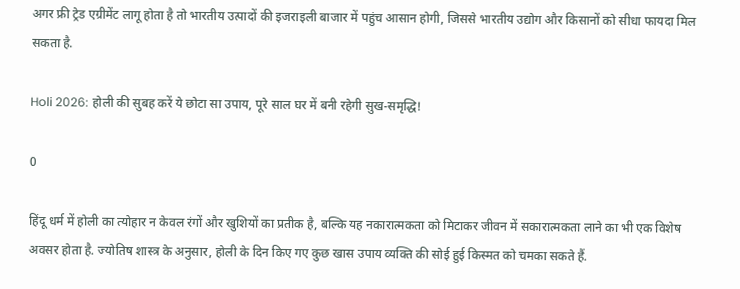अगर फ्री ट्रेड एग्रीमेंट लागू होता है तो भारतीय उत्पादों की इजराइली बाजार में पहुंच आसान होगी, जिससे भारतीय उद्योग और किसानों को सीधा फायदा मिल सकता है.

Holi 2026: होली की सुबह करें ये छोटा सा उपाय, पूरे साल घर में बनी रहेगी सुख-समृद्धि!

0

हिंदू धर्म में होली का त्योहार न केवल रंगों और खुशियों का प्रतीक है, बल्कि यह नकारात्मकता को मिटाकर जीवन में सकारात्मकता लाने का भी एक विशेष अवसर होता है. ज्योतिष शास्त्र के अनुसार, होली के दिन किए गए कुछ खास उपाय व्यक्ति की सोई हुई किस्मत को चमका सकते हैं.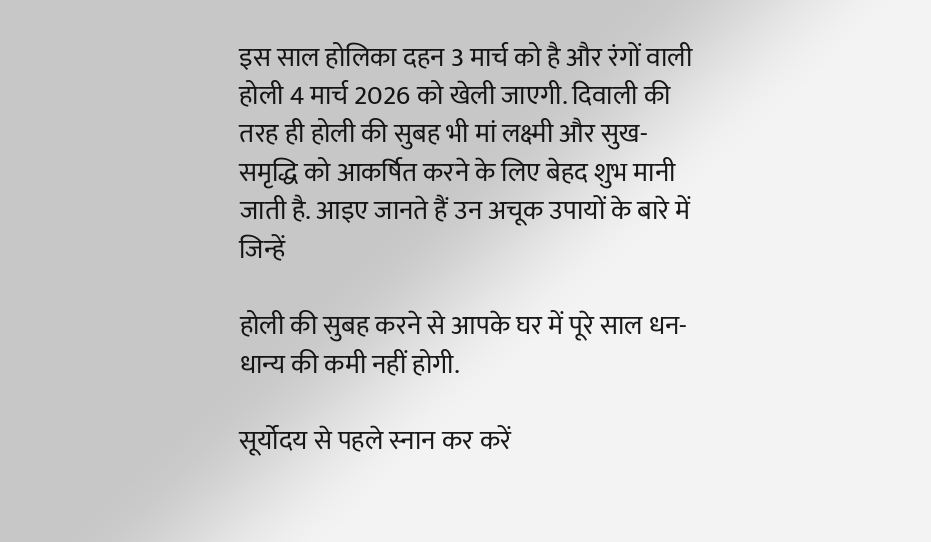इस साल होलिका दहन 3 मार्च को है और रंगों वाली होली 4 मार्च 2026 को खेली जाएगी. दिवाली की तरह ही होली की सुबह भी मां लक्ष्मी और सुख-समृद्धि को आकर्षित करने के लिए बेहद शुभ मानी जाती है. आइए जानते हैं उन अचूक उपायों के बारे में जिन्हें

होली की सुबह करने से आपके घर में पूरे साल धन-धान्य की कमी नहीं होगी.

सूर्योदय से पहले स्नान कर करें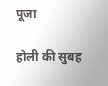पूजा

होली की सुबह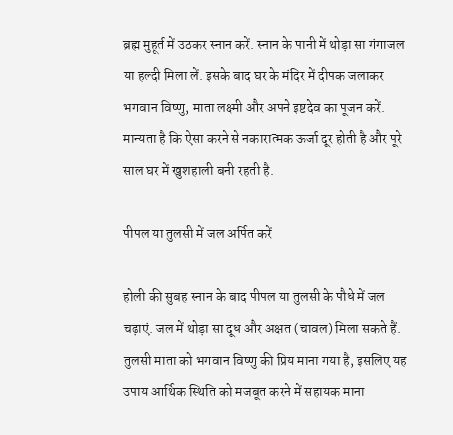ब्रह्म मुहूर्त में उठकर स्नान करें. स्नान के पानी में थोड़ा सा गंगाजल या हल्दी मिला लें. इसके बाद घर के मंदिर में दीपक जलाकर भगवान विष्णु, माता लक्ष्मी और अपने इष्टदेव का पूजन करें. मान्यता है कि ऐसा करने से नकारात्मक ऊर्जा दूर होती है और पूरे साल घर में खुशहाली बनी रहती है.

पीपल या तुलसी में जल अर्पित करें

होली की सुबह स्नान के बाद पीपल या तुलसी के पौधे में जल चढ़ाएं. जल में थोड़ा सा दूध और अक्षत (चावल) मिला सकते हैं. तुलसी माता को भगवान विष्णु की प्रिय माना गया है, इसलिए यह उपाय आर्थिक स्थिति को मजबूत करने में सहायक माना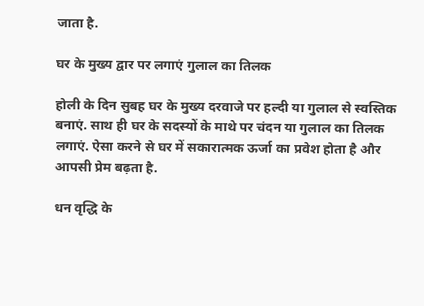जाता है.

घर के मुख्य द्वार पर लगाएं गुलाल का तिलक

होली के दिन सुबह घर के मुख्य दरवाजे पर हल्दी या गुलाल से स्वस्तिक बनाएं. साथ ही घर के सदस्यों के माथे पर चंदन या गुलाल का तिलक लगाएं. ऐसा करने से घर में सकारात्मक ऊर्जा का प्रवेश होता है और आपसी प्रेम बढ़ता है.

धन वृद्धि के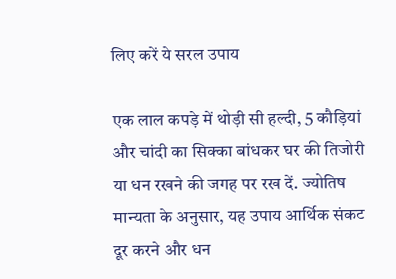लिए करें ये सरल उपाय

एक लाल कपड़े में थोड़ी सी हल्दी, 5 कौड़ियां और चांदी का सिक्का बांधकर घर की तिजोरी या धन रखने की जगह पर रख दें. ज्योतिष मान्यता के अनुसार, यह उपाय आर्थिक संकट दूर करने और धन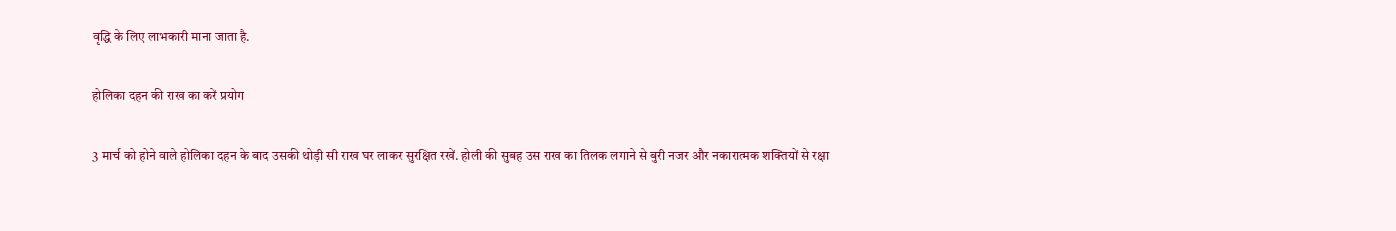वृद्धि के लिए लाभकारी माना जाता है.

होलिका दहन की राख का करें प्रयोग

3 मार्च को होने वाले होलिका दहन के बाद उसकी थोड़ी सी राख घर लाकर सुरक्षित रखें. होली की सुबह उस राख का तिलक लगाने से बुरी नजर और नकारात्मक शक्तियों से रक्षा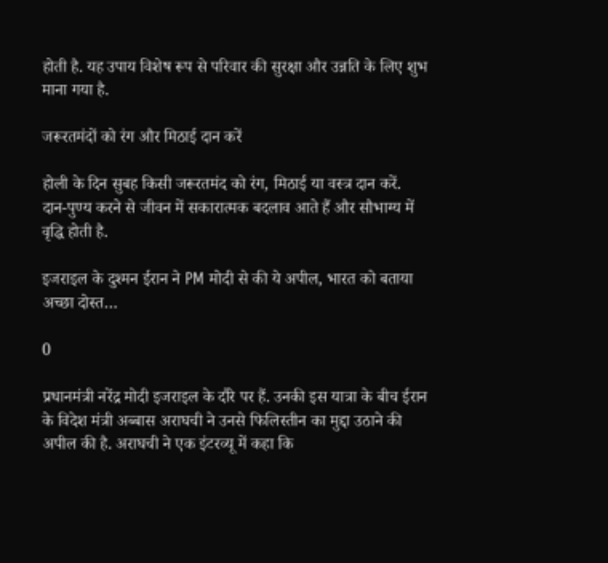होती है. यह उपाय विशेष रूप से परिवार की सुरक्षा और उन्नति के लिए शुभ माना गया है.

जरूरतमंदों को रंग और मिठाई दान करें

होली के दिन सुबह किसी जरूरतमंद को रंग, मिठाई या वस्त्र दान करें. दान-पुण्य करने से जीवन में सकारात्मक बदलाव आते हैं और सौभाग्य में वृद्धि होती है.

इजराइल के दुश्मन ईरान ने PM मोदी से की ये अपील, भारत को बताया अच्छा दोस्त…

0

प्रधानमंत्री नरेंद्र मोदी इजराइल के दौरे पर हैं. उनकी इस यात्रा के बीच ईरान के विदेश मंत्री अब्बास अराघची ने उनसे फिलिस्तीन का मुद्दा उठाने की अपील की है. अराघची ने एक इंटरव्यू में कहा कि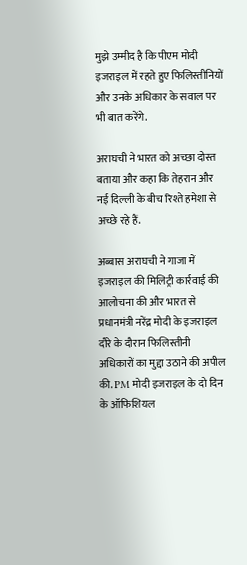मुझे उम्मीद है कि पीएम मोदी इजराइल में रहते हुए फिलिस्तीनियों और उनके अधिकार के सवाल पर भी बात करेंगे.

अराघची ने भारत को अच्छा दोस्त बताया और कहा कि तेहरान और नई दिल्ली के बीच रिश्ते हमेशा से अच्छे रहे हैं.

अब्बास अराघची ने गाजा में इजराइल की मिलिट्री कार्रवाई की आलोचना की और भारत से प्रधानमंत्री नरेंद्र मोदी के इजराइल दौरे के दौरान फिलिस्तीनी अधिकारों का मुद्दा उठाने की अपील की. PM मोदी इजराइल के दो दिन के ऑफिशियल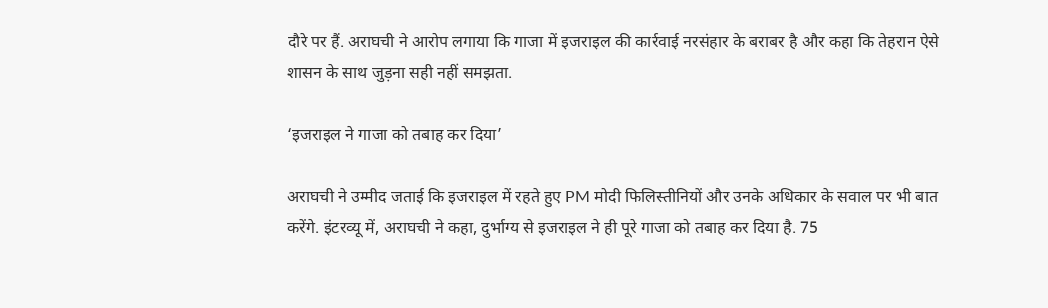दौरे पर हैं. अराघची ने आरोप लगाया कि गाजा में इजराइल की कार्रवाई नरसंहार के बराबर है और कहा कि तेहरान ऐसे शासन के साथ जुड़ना सही नहीं समझता.

‘इजराइल ने गाजा को तबाह कर दिया’

अराघची ने उम्मीद जताई कि इजराइल में रहते हुए PM मोदी फिलिस्तीनियों और उनके अधिकार के सवाल पर भी बात करेंगे. इंटरव्यू में, अराघची ने कहा, दुर्भाग्य से इजराइल ने ही पूरे गाजा को तबाह कर दिया है. 75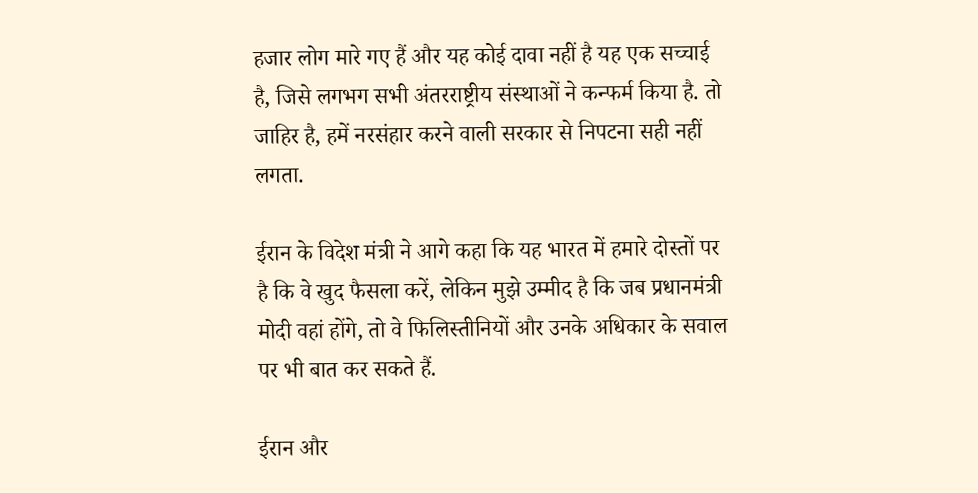हजार लोग मारे गए हैं और यह कोई दावा नहीं है यह एक सच्चाई है, जिसे लगभग सभी अंतरराष्ट्रीय संस्थाओं ने कन्फर्म किया है. तो जाहिर है, हमें नरसंहार करने वाली सरकार से निपटना सही नहीं लगता.

ईरान के विदेश मंत्री ने आगे कहा कि यह भारत में हमारे दोस्तों पर है कि वे खुद फैसला करें, लेकिन मुझे उम्मीद है कि जब प्रधानमंत्री मोदी वहां होंगे, तो वे फिलिस्तीनियों और उनके अधिकार के सवाल पर भी बात कर सकते हैं.

ईरान और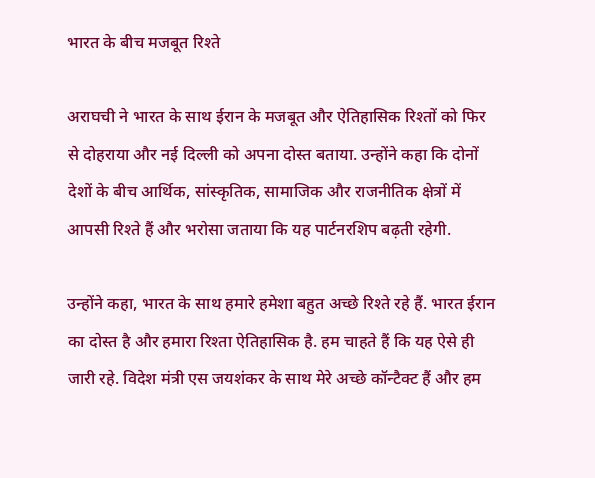भारत के बीच मजबूत रिश्ते

अराघची ने भारत के साथ ईरान के मजबूत और ऐतिहासिक रिश्तों को फिर से दोहराया और नई दिल्ली को अपना दोस्त बताया. उन्होंने कहा कि दोनों देशों के बीच आर्थिक, सांस्कृतिक, सामाजिक और राजनीतिक क्षेत्रों में आपसी रिश्ते हैं और भरोसा जताया कि यह पार्टनरशिप बढ़ती रहेगी.

उन्होंने कहा, भारत के साथ हमारे हमेशा बहुत अच्छे रिश्ते रहे हैं. भारत ईरान का दोस्त है और हमारा रिश्ता ऐतिहासिक है. हम चाहते हैं कि यह ऐसे ही जारी रहे. विदेश मंत्री एस जयशंकर के साथ मेरे अच्छे कॉन्टैक्ट हैं और हम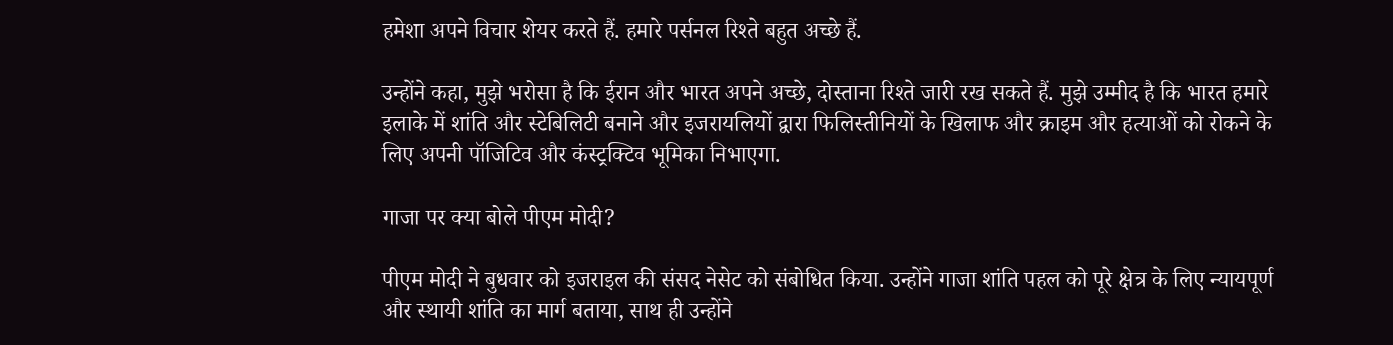हमेशा अपने विचार शेयर करते हैं. हमारे पर्सनल रिश्ते बहुत अच्छे हैं.

उन्होंने कहा, मुझे भरोसा है कि ईरान और भारत अपने अच्छे, दोस्ताना रिश्ते जारी रख सकते हैं. मुझे उम्मीद है कि भारत हमारे इलाके में शांति और स्टेबिलिटी बनाने और इजरायलियों द्वारा फिलिस्तीनियों के खिलाफ और क्राइम और हत्याओं को रोकने के लिए अपनी पॉजिटिव और कंस्ट्रक्टिव भूमिका निभाएगा.

गाजा पर क्या बोले पीएम मोदी?

पीएम मोदी ने बुधवार को इजराइल की संसद नेसेट को संबोधित किया. उन्होंने गाजा शांति पहल को पूरे क्षेत्र के लिए न्यायपूर्ण और स्थायी शांति का मार्ग बताया, साथ ही उन्होंने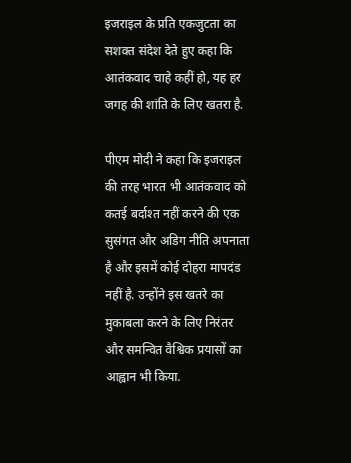इजराइल के प्रति एकजुटता का सशक्त संदेश देते हुए कहा कि आतंकवाद चाहे कहीं हो, यह हर जगह की शांति के लिए खतरा है.

पीएम मोदी ने कहा कि इजराइल की तरह भारत भी आतंकवाद को कतई बर्दाश्त नहीं करने की एक सुसंगत और अडिग नीति अपनाता है और इसमें कोई दोहरा मापदंड नहीं है. उन्होंने इस खतरे का मुकाबला करने के लिए निरंतर और समन्वित वैश्विक प्रयासों का आह्वान भी किया.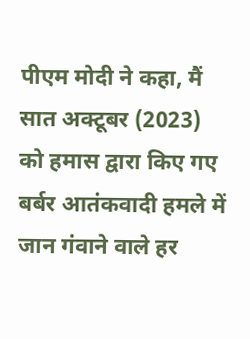पीएम मोदी ने कहा, मैं सात अक्टूबर (2023) को हमास द्वारा किए गए बर्बर आतंकवादी हमले में जान गंवाने वाले हर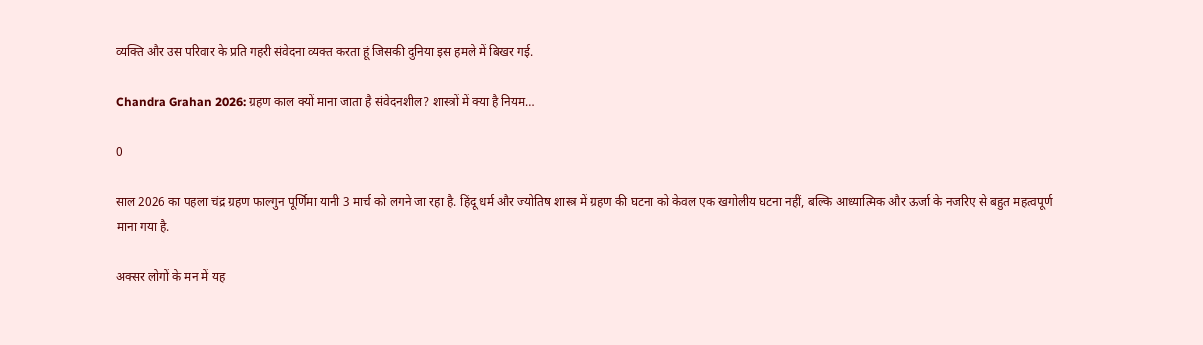व्यक्ति और उस परिवार के प्रति गहरी संवेदना व्यक्त करता हूं जिसकी दुनिया इस हमले में बिखर गई.

Chandra Grahan 2026: ग्रहण काल क्यों माना जाता है संवेदनशील? शास्त्रों में क्या है नियम…

0

साल 2026 का पहला चंद्र ग्रहण फाल्गुन पूर्णिमा यानी 3 मार्च को लगने जा रहा है. हिंदू धर्म और ज्योतिष शास्त्र में ग्रहण की घटना को केवल एक खगोलीय घटना नहीं, बल्कि आध्यात्मिक और ऊर्जा के नजरिए से बहुत महत्वपूर्ण माना गया है.

अक्सर लोगों के मन में यह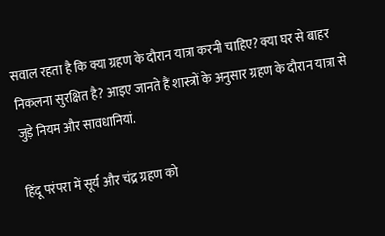सवाल रहता है कि क्या ग्रहण के दौरान यात्रा करनी चाहिए? क्या घर से बाहर निकलना सुरक्षित है? आइए जानते हैं शास्त्रों के अनुसार ग्रहण के दौरान यात्रा से जुड़े नियम और सावधानियां.

हिंदू परंपरा में सूर्य और चंद्र ग्रहण को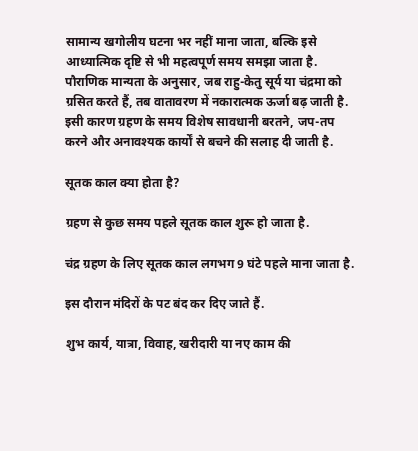सामान्य खगोलीय घटना भर नहीं माना जाता, बल्कि इसे आध्यात्मिक दृष्टि से भी महत्वपूर्ण समय समझा जाता है. पौराणिक मान्यता के अनुसार, जब राहु-केतु सूर्य या चंद्रमा को ग्रसित करते हैं, तब वातावरण में नकारात्मक ऊर्जा बढ़ जाती है. इसी कारण ग्रहण के समय विशेष सावधानी बरतने, जप-तप करने और अनावश्यक कार्यों से बचने की सलाह दी जाती है.

सूतक काल क्या होता है?

ग्रहण से कुछ समय पहले सूतक काल शुरू हो जाता है.

चंद्र ग्रहण के लिए सूतक काल लगभग 9 घंटे पहले माना जाता है.

इस दौरान मंदिरों के पट बंद कर दिए जाते हैं.

शुभ कार्य, यात्रा, विवाह, खरीदारी या नए काम की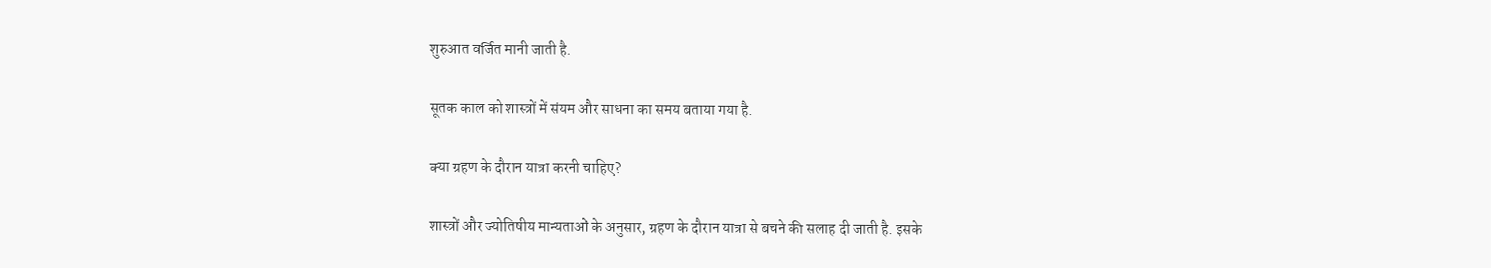शुरुआत वर्जित मानी जाती है.

सूतक काल को शास्त्रों में संयम और साधना का समय बताया गया है.

क्या ग्रहण के दौरान यात्रा करनी चाहिए?

शास्त्रों और ज्योतिषीय मान्यताओं के अनुसार, ग्रहण के दौरान यात्रा से बचने की सलाह दी जाती है. इसके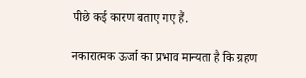पीछे कई कारण बताए गए हैं.

नकारात्मक ऊर्जा का प्रभाव मान्यता है कि ग्रहण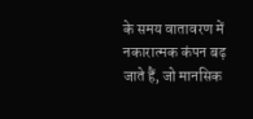के समय वातावरण में नकारात्मक कंपन बढ़ जाते हैं, जो मानसिक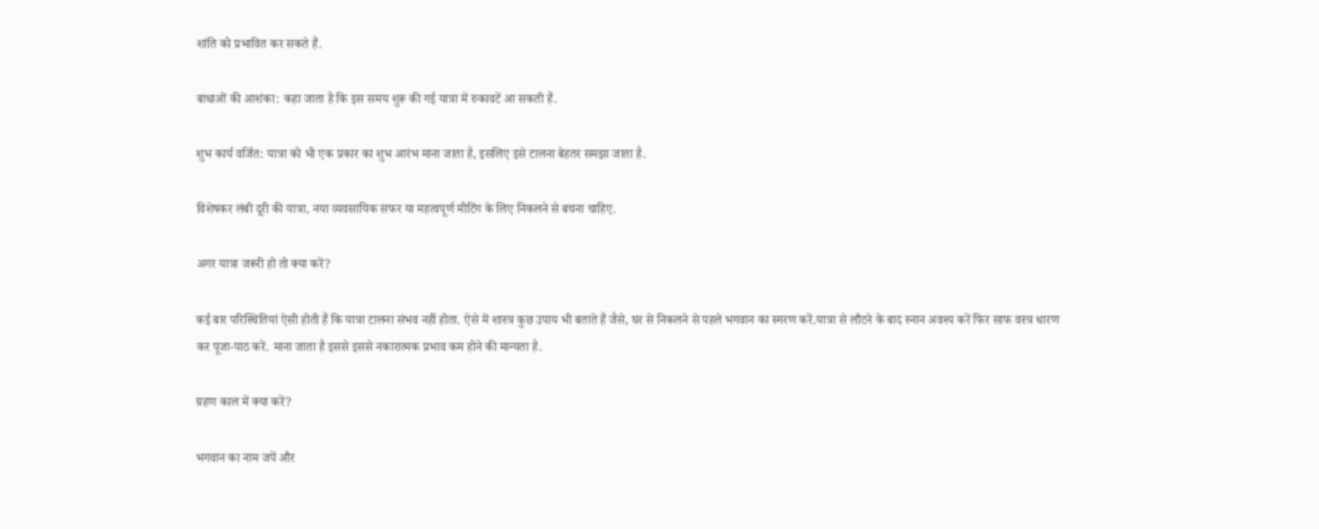शांति को प्रभावित कर सकते हैं.

बाधाओं की आशंका: कहा जाता है कि इस समय शुरू की गई यात्रा में रुकावटें आ सकती हैं.

शुभ कार्य वर्जित: यात्रा को भी एक प्रकार का शुभ आरंभ माना जाता है, इसलिए इसे टालना बेहतर समझा जाता है.

विशेषकर लंबी दूरी की यात्रा, नया व्यवसायिक सफर या महत्वपूर्ण मीटिंग के लिए निकलने से बचना चाहिए.

अगर यात्रा जरूरी हो तो क्या करें?

कई बार परिस्थितियां ऐसी होती हैं कि यात्रा टालना संभव नहीं होता. ऐसे में शास्त्र कुछ उपाय भी बताते हैं जैसे, घर से निकलने से पहले भगवान का स्मरण करें.यात्रा से लौटने के बाद स्नान अवश्य करें फिर साफ वस्त्र धारण कर पूजा-पाठ करें. माना जाता है इससे इससे नकारात्मक प्रभाव कम होने की मान्यता है.

ग्रहण काल में क्या करें?

भगवान का नाम जपें और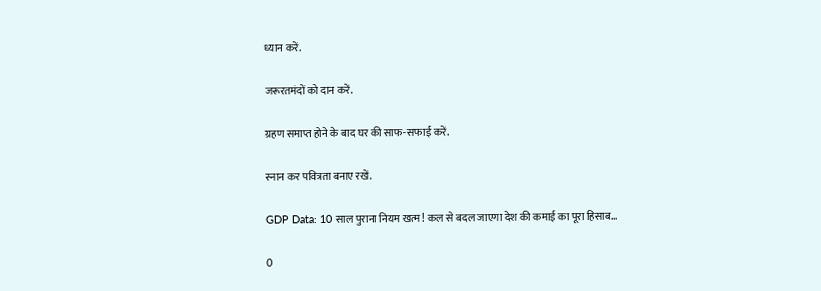ध्यान करें.

जरूरतमंदों को दान करें.

ग्रहण समाप्त होने के बाद घर की साफ-सफाई करें.

स्नान कर पवित्रता बनाए रखें.

GDP Data: 10 साल पुराना नियम खत्म! कल से बदल जाएगा देश की कमाई का पूरा हिसाब…

0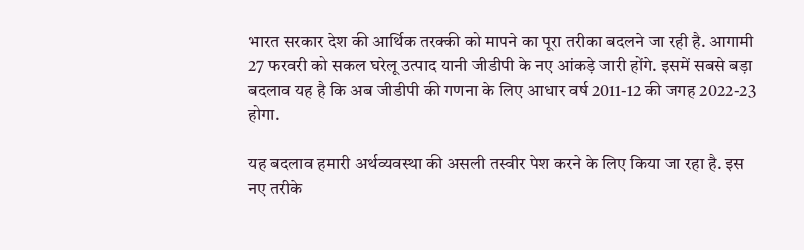भारत सरकार देश की आर्थिक तरक्की को मापने का पूरा तरीका बदलने जा रही है. आगामी 27 फरवरी को सकल घरेलू उत्पाद यानी जीडीपी के नए आंकड़े जारी होंगे. इसमें सबसे बड़ा बदलाव यह है कि अब जीडीपी की गणना के लिए आधार वर्ष 2011-12 की जगह 2022-23 होगा.

यह बदलाव हमारी अर्थव्यवस्था की असली तस्वीर पेश करने के लिए किया जा रहा है. इस नए तरीके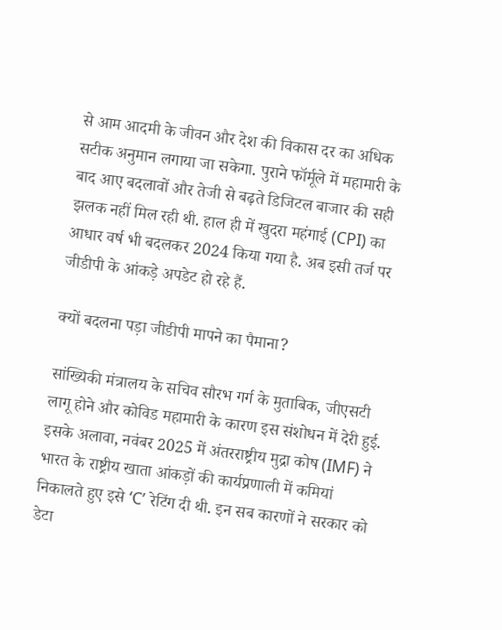से आम आदमी के जीवन और देश की विकास दर का अधिक सटीक अनुमान लगाया जा सकेगा. पुराने फॉर्मूले में महामारी के बाद आए बदलावों और तेजी से बढ़ते डिजिटल बाजार की सही झलक नहीं मिल रही थी. हाल ही में खुदरा महंगाई (CPI) का आधार वर्ष भी बदलकर 2024 किया गया है. अब इसी तर्ज पर जीडीपी के आंकड़े अपडेट हो रहे हैं.

क्यों बदलना पड़ा जीडीपी मापने का पैमाना?

सांख्यिकी मंत्रालय के सचिव सौरभ गर्ग के मुताबिक, जीएसटी लागू होने और कोविड महामारी के कारण इस संशोधन में देरी हुई. इसके अलावा, नवंबर 2025 में अंतरराष्ट्रीय मुद्रा कोष (IMF) ने भारत के राष्ट्रीय खाता आंकड़ों की कार्यप्रणाली में कमियां निकालते हुए इसे ‘C’ रेटिंग दी थी. इन सब कारणों ने सरकार को डेटा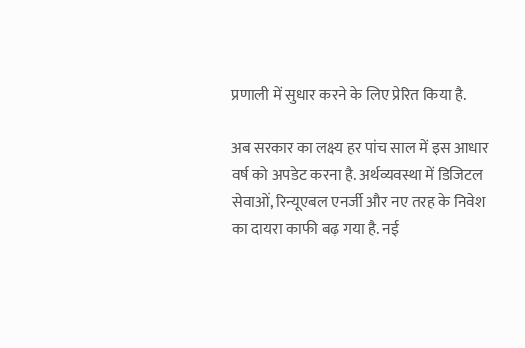प्रणाली में सुधार करने के लिए प्रेरित किया है.

अब सरकार का लक्ष्य हर पांच साल में इस आधार वर्ष को अपडेट करना है. अर्थव्यवस्था में डिजिटल सेवाओं, रिन्यूएबल एनर्जी और नए तरह के निवेश का दायरा काफी बढ़ गया है. नई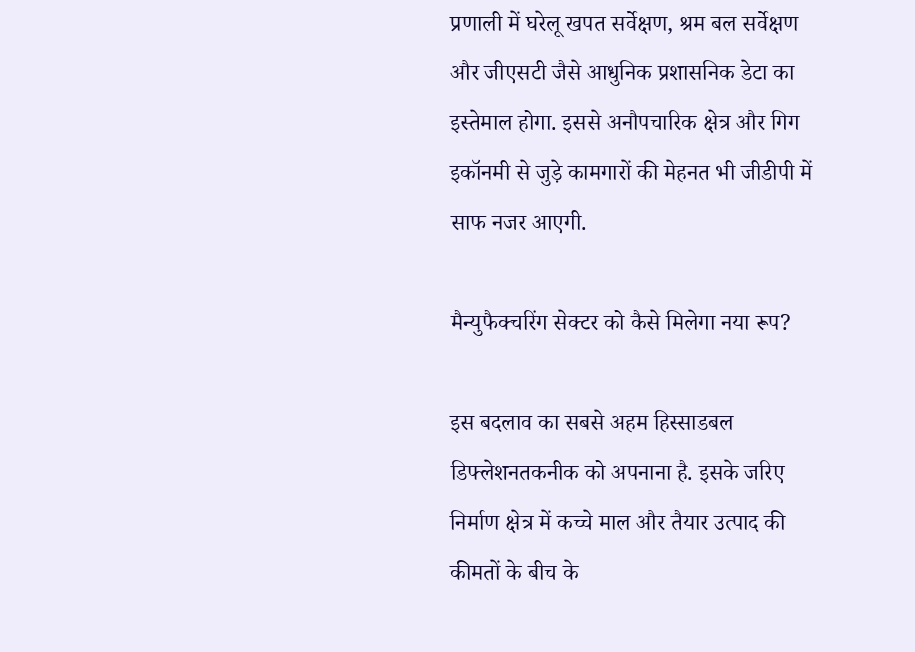प्रणाली में घरेलू खपत सर्वेक्षण, श्रम बल सर्वेक्षण और जीएसटी जैसे आधुनिक प्रशासनिक डेटा का इस्तेमाल होगा. इससे अनौपचारिक क्षेत्र और गिग इकॉनमी से जुड़े कामगारों की मेहनत भी जीडीपी में साफ नजर आएगी.

मैन्युफैक्चरिंग सेक्टर को कैसे मिलेगा नया रूप?

इस बदलाव का सबसे अहम हिस्साडबल डिफ्लेशनतकनीक को अपनाना है. इसके जरिए निर्माण क्षेत्र में कच्चे माल और तैयार उत्पाद की कीमतों के बीच के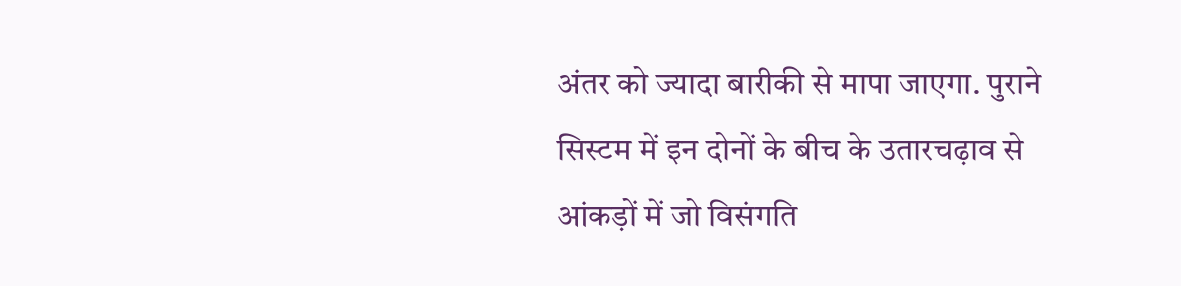अंतर को ज्यादा बारीकी से मापा जाएगा. पुराने सिस्टम में इन दोनों के बीच के उतारचढ़ाव से आंकड़ों में जो विसंगति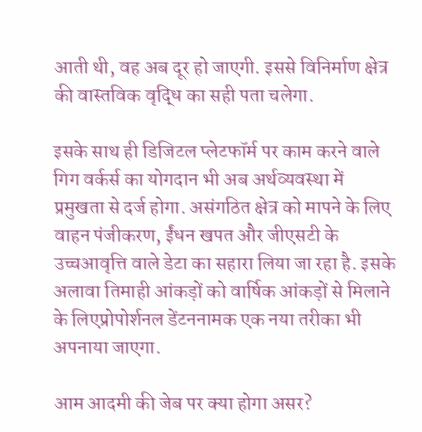आती थी, वह अब दूर हो जाएगी. इससे विनिर्माण क्षेत्र की वास्तविक वृद्धि का सही पता चलेगा.

इसके साथ ही डिजिटल प्लेटफॉर्म पर काम करने वाले गिग वर्कर्स का योगदान भी अब अर्थव्यवस्था में प्रमुखता से दर्ज होगा. असंगठित क्षेत्र को मापने के लिए वाहन पंजीकरण, ईंधन खपत और जीएसटी के उच्चआवृत्ति वाले डेटा का सहारा लिया जा रहा है. इसके अलावा तिमाही आंकड़ों को वार्षिक आंकड़ों से मिलाने के लिएप्रोपोर्शनल डेंटननामक एक नया तरीका भी अपनाया जाएगा.

आम आदमी की जेब पर क्या होगा असर?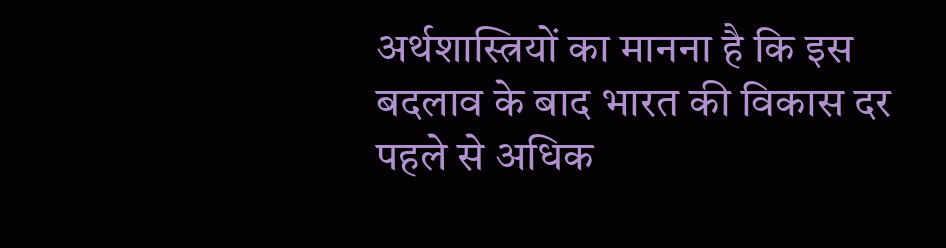अर्थशास्त्रियों का मानना है कि इस बदलाव के बाद भारत की विकास दर पहले से अधिक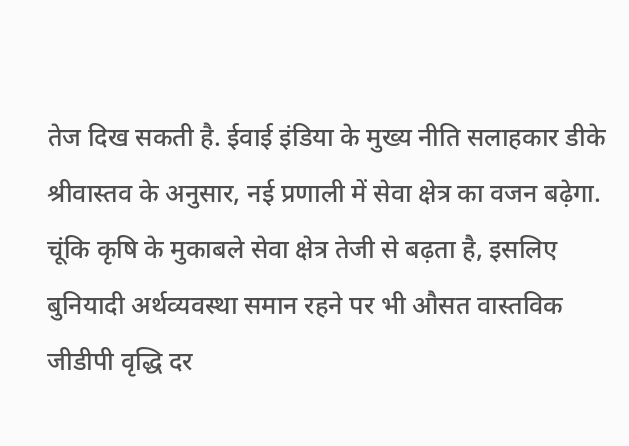तेज दिख सकती है. ईवाई इंडिया के मुख्य नीति सलाहकार डीके श्रीवास्तव के अनुसार, नई प्रणाली में सेवा क्षेत्र का वजन बढ़ेगा. चूंकि कृषि के मुकाबले सेवा क्षेत्र तेजी से बढ़ता है, इसलिए बुनियादी अर्थव्यवस्था समान रहने पर भी औसत वास्तविक जीडीपी वृद्धि दर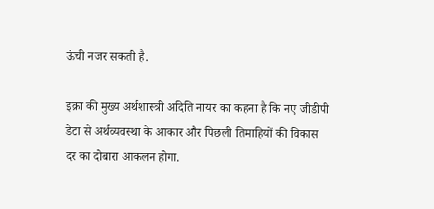ऊंची नजर सकती है.

इक्रा की मुख्य अर्थशास्त्री अदिति नायर का कहना है कि नए जीडीपी डेटा से अर्थव्यवस्था के आकार और पिछली तिमाहियों की विकास दर का दोबारा आकलन होगा.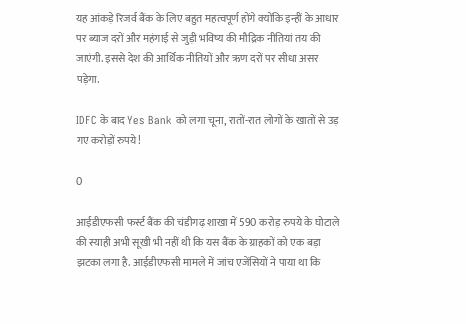यह आंकड़े रिजर्व बैंक के लिए बहुत महत्वपूर्ण होंगे क्योंकि इन्हीं के आधार पर ब्याज दरों और महंगाई से जुड़ी भविष्य की मौद्रिक नीतियां तय की जाएंगी. इससे देश की आर्थिक नीतियों और ऋण दरों पर सीधा असर पड़ेगा.

IDFC के बाद Yes Bank को लगा चूना, रातों-रात लोगों के खातों से उड़ गए करोड़ों रुपये!

0

आईडीएफसी फर्स्ट बैंक की चंडीगढ़ शाखा में 590 करोड़ रुपये के घोटाले की स्याही अभी सूखी भी नहीं थी कि यस बैंक के ग्राहकों को एक बड़ा झटका लगा है. आईडीएफसी मामले में जांच एजेंसियों ने पाया था कि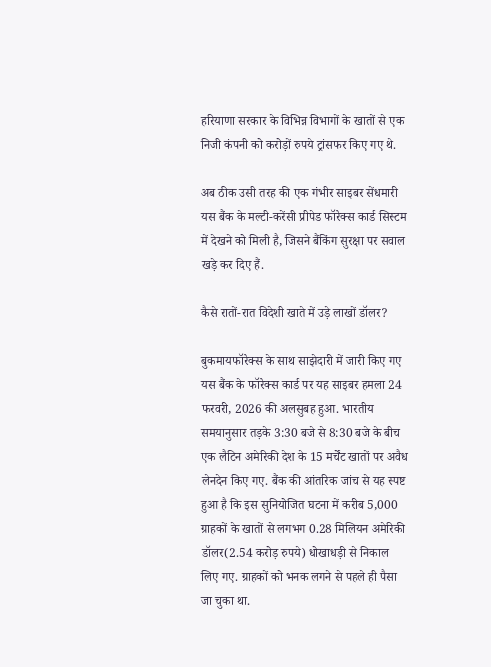हरियाणा सरकार के विभिन्न विभागों के खातों से एक निजी कंपनी को करोड़ों रुपये ट्रांसफर किए गए थे.

अब ठीक उसी तरह की एक गंभीर साइबर सेंधमारी यस बैंक के मल्टी-करेंसी प्रीपेड फॉरेक्स कार्ड सिस्टम में देखने को मिली है, जिसने बैंकिंग सुरक्षा पर सवाल खड़े कर दिए हैं.

कैसे रातों-रात विदेशी खाते में उड़े लाखों डॉलर?

बुकमायफॉरेक्स के साथ साझेदारी में जारी किए गए यस बैंक के फॉरेक्स कार्ड पर यह साइबर हमला 24 फरवरी, 2026 की अलसुबह हुआ. भारतीय समयानुसार तड़के 3:30 बजे से 8:30 बजे के बीच एक लैटिन अमेरिकी देश के 15 मर्चेंट खातों पर अवैध लेनदेन किए गए. बैंक की आंतरिक जांच से यह स्पष्ट हुआ है कि इस सुनियोजित घटना में करीब 5,000 ग्राहकों के खातों से लगभग 0.28 मिलियन अमेरिकी डॉलर(2.54 करोड़ रुपये) धोखाधड़ी से निकाल लिए गए. ग्राहकों को भनक लगने से पहले ही पैसा जा चुका था.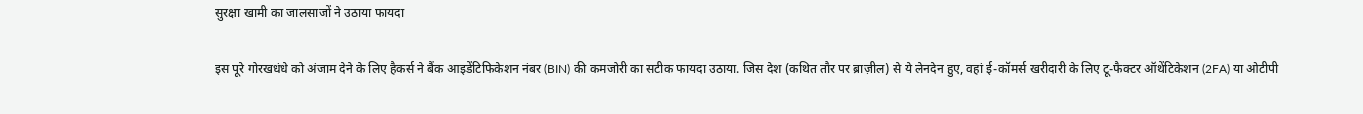सुरक्षा खामी का जालसाजों ने उठाया फायदा

इस पूरे गोरखधंधे को अंजाम देने के लिए हैकर्स ने बैंक आइडेंटिफिकेशन नंबर (BIN) की कमजोरी का सटीक फायदा उठाया. जिस देश (कथित तौर पर ब्राज़ील) से ये लेनदेन हुए, वहां ई-कॉमर्स खरीदारी के लिए टू-फैक्टर ऑथेंटिकेशन (2FA) या ओटीपी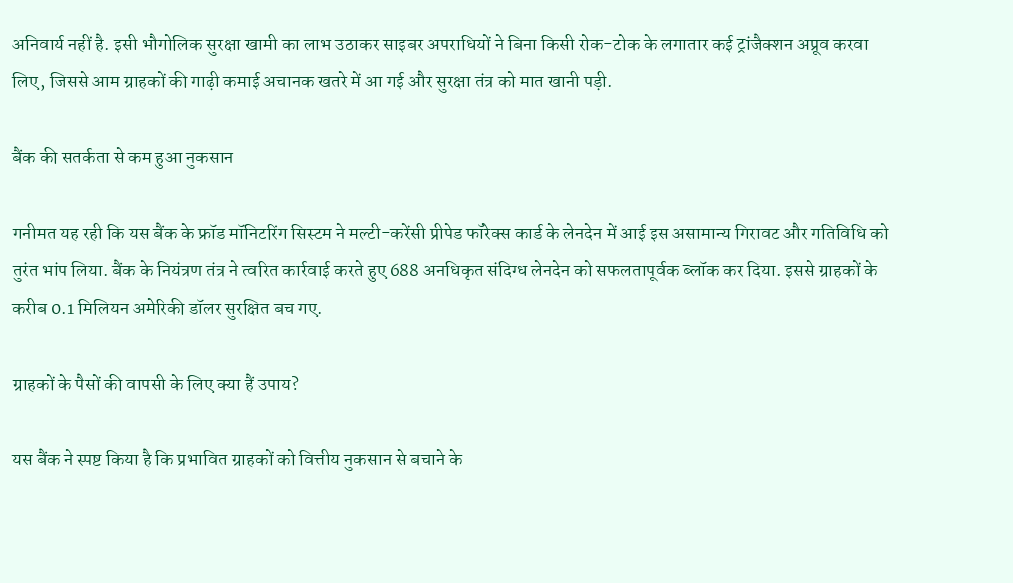अनिवार्य नहीं है. इसी भौगोलिक सुरक्षा खामी का लाभ उठाकर साइबर अपराधियों ने बिना किसी रोक-टोक के लगातार कई ट्रांजैक्शन अप्रूव करवा लिए, जिससे आम ग्राहकों की गाढ़ी कमाई अचानक खतरे में आ गई और सुरक्षा तंत्र को मात खानी पड़ी.

बैंक की सतर्कता से कम हुआ नुकसान

गनीमत यह रही कि यस बैंक के फ्रॉड मॉनिटरिंग सिस्टम ने मल्टी-करेंसी प्रीपेड फॉरेक्स कार्ड के लेनदेन में आई इस असामान्य गिरावट और गतिविधि को तुरंत भांप लिया. बैंक के नियंत्रण तंत्र ने त्वरित कार्रवाई करते हुए 688 अनधिकृत संदिग्ध लेनदेन को सफलतापूर्वक ब्लॉक कर दिया. इससे ग्राहकों के करीब 0.1 मिलियन अमेरिकी डॉलर सुरक्षित बच गए.

ग्राहकों के पैसों की वापसी के लिए क्या हैं उपाय?

यस बैंक ने स्पष्ट किया है कि प्रभावित ग्राहकों को वित्तीय नुकसान से बचाने के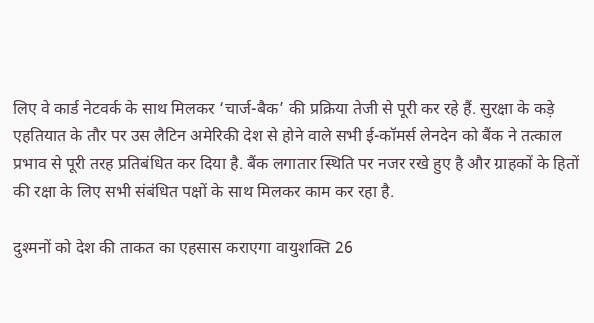लिए वे कार्ड नेटवर्क के साथ मिलकर ‘चार्ज-बैक’ की प्रक्रिया तेजी से पूरी कर रहे हैं. सुरक्षा के कड़े एहतियात के तौर पर उस लैटिन अमेरिकी देश से होने वाले सभी ई-कॉमर्स लेनदेन को बैंक ने तत्काल प्रभाव से पूरी तरह प्रतिबंधित कर दिया है. बैंक लगातार स्थिति पर नजर रखे हुए है और ग्राहकों के हितों की रक्षा के लिए सभी संबंधित पक्षों के साथ मिलकर काम कर रहा है.

दुश्मनों को देश की ताकत का एहसास कराएगा वायुशक्ति 26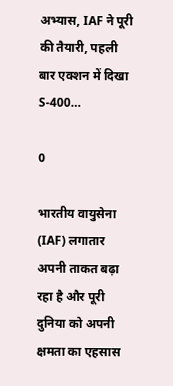अभ्यास, IAF ने पूरी की तैयारी, पहली बार एक्शन में दिखा S-400…

0

भारतीय वायुसेना (IAF) लगातार अपनी ताकत बढ़ा रहा है और पूरी दुनिया को अपनी क्षमता का एहसास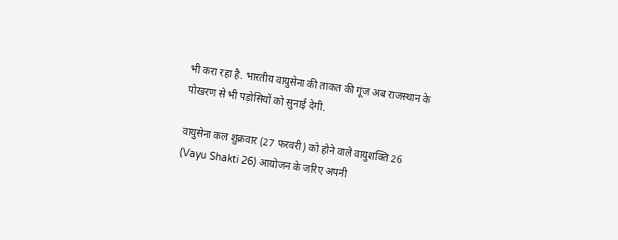भी करा रहा है. भारतीय वायुसेना की ताकत की गूंज अब राजस्थान के पोखरण से भी पड़ोसियों को सुनाई देगी.

वायुसेना कल शुक्रवार (27 फरवरी) को होने वाले वायुशक्ति 26 (Vayu Shakti 26) आयोजन के जरिए अपनी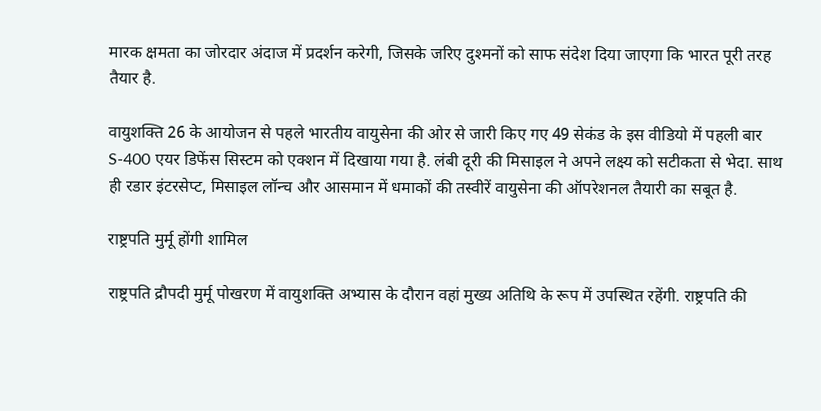मारक क्षमता का जोरदार अंदाज में प्रदर्शन करेगी, जिसके जरिए दुश्मनों को साफ संदेश दिया जाएगा कि भारत पूरी तरह तैयार है.

वायुशक्ति 26 के आयोजन से पहले भारतीय वायुसेना की ओर से जारी किए गए 49 सेकंड के इस वीडियो में पहली बार S-400 एयर डिफेंस सिस्टम को एक्शन में दिखाया गया है. लंबी दूरी की मिसाइल ने अपने लक्ष्य को सटीकता से भेदा. साथ ही रडार इंटरसेप्ट, मिसाइल लॉन्च और आसमान में धमाकों की तस्वीरें वायुसेना की ऑपरेशनल तैयारी का सबूत है.

राष्ट्रपति मुर्मू होंगी शामिल

राष्ट्रपति द्रौपदी मुर्मू पोखरण में वायुशक्ति अभ्यास के दौरान वहां मुख्य अतिथि के रूप में उपस्थित रहेंगी. राष्ट्रपति की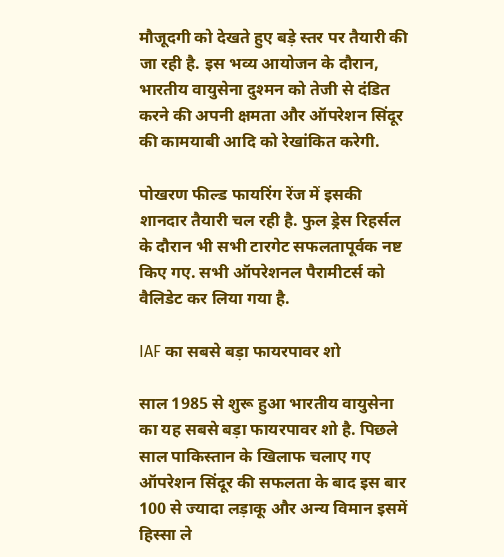मौजूदगी को देखते हुए बड़े स्तर पर तैयारी की जा रही है. इस भव्य आयोजन के दौरान, भारतीय वायुसेना दुश्मन को तेजी से दंडित करने की अपनी क्षमता और ऑपरेशन सिंदूर की कामयाबी आदि को रेखांकित करेगी.

पोखरण फील्ड फायरिंग रेंज में इसकी शानदार तैयारी चल रही है. फुल ड्रेस रिहर्सल के दौरान भी सभी टारगेट सफलतापूर्वक नष्ट किए गए. सभी ऑपरेशनल पैरामीटर्स को वैलिडेट कर लिया गया है.

IAF का सबसे बड़ा फायरपावर शो

साल 1985 से शुरू हुआ भारतीय वायुसेना का यह सबसे बड़ा फायरपावर शो है. पिछले साल पाकिस्तान के खिलाफ चलाए गए ऑपरेशन सिंदूर की सफलता के बाद इस बार 100 से ज्यादा लड़ाकू और अन्य विमान इसमें हिस्सा ले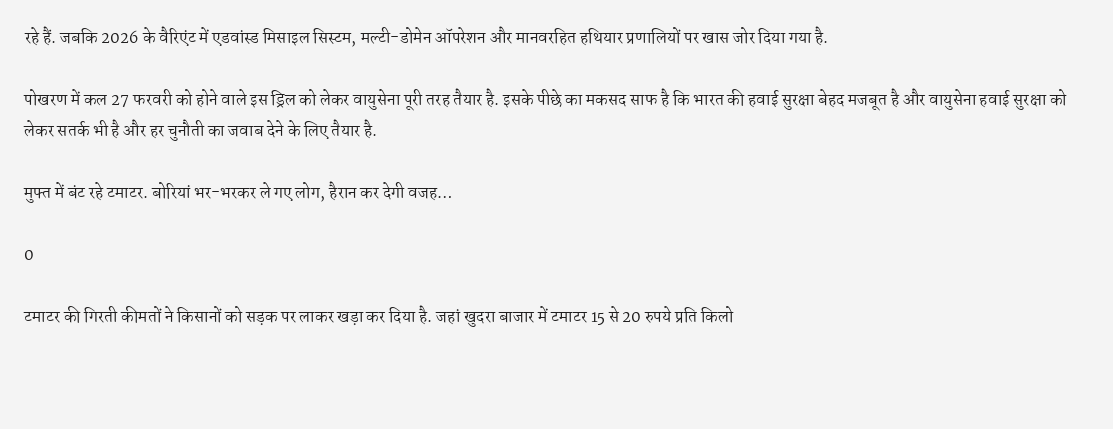रहे हैं. जबकि 2026 के वैरिएंट में एडवांस्ड मिसाइल सिस्टम, मल्टी-डोमेन ऑपरेशन और मानवरहित हथियार प्रणालियों पर खास जोर दिया गया है.

पोखरण में कल 27 फरवरी को होने वाले इस ड्रिल को लेकर वायुसेना पूरी तरह तैयार है. इसके पीछे का मकसद साफ है कि भारत की हवाई सुरक्षा बेहद मजबूत है और वायुसेना हवाई सुरक्षा को लेकर सतर्क भी है और हर चुनौती का जवाब देने के लिए तैयार है.

मुफ्त में बंट रहे टमाटर. बोरियां भर-भरकर ले गए लोग, हैरान कर देगी वजह…

0

टमाटर की गिरती कीमतों ने किसानों को सड़क पर लाकर खड़ा कर दिया है. जहां खुदरा बाजार में टमाटर 15 से 20 रुपये प्रति किलो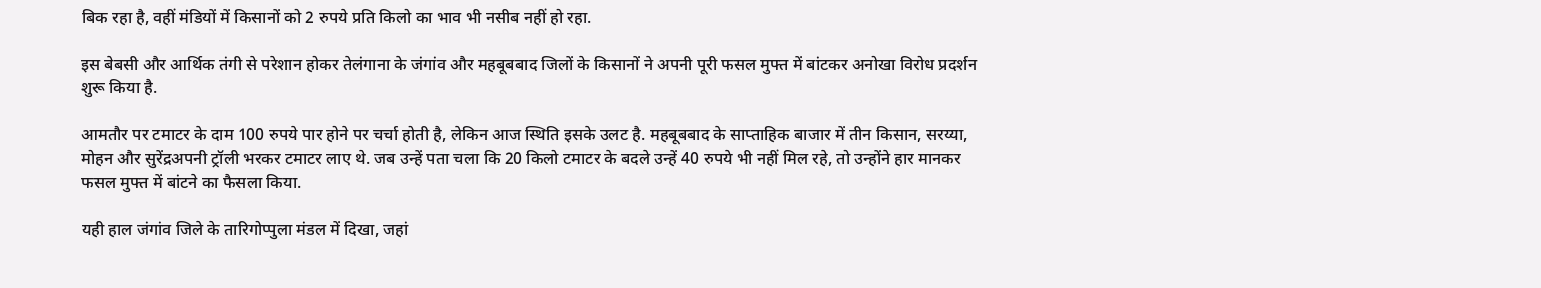बिक रहा है, वहीं मंडियों में किसानों को 2 रुपये प्रति किलो का भाव भी नसीब नहीं हो रहा.

इस बेबसी और आर्थिक तंगी से परेशान होकर तेलंगाना के जंगांव और महबूबबाद जिलों के किसानों ने अपनी पूरी फसल मुफ्त में बांटकर अनोखा विरोध प्रदर्शन शुरू किया है.

आमतौर पर टमाटर के दाम 100 रुपये पार होने पर चर्चा होती है, लेकिन आज स्थिति इसके उलट है. महबूबबाद के साप्ताहिक बाजार में तीन किसान, सरय्या, मोहन और सुरेंद्रअपनी ट्रॉली भरकर टमाटर लाए थे. जब उन्हें पता चला कि 20 किलो टमाटर के बदले उन्हें 40 रुपये भी नहीं मिल रहे, तो उन्होंने हार मानकर फसल मुफ्त में बांटने का फैसला किया.

यही हाल जंगांव जिले के तारिगोप्पुला मंडल में दिखा, जहां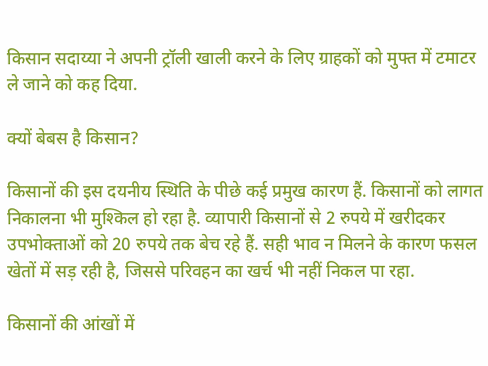किसान सदाय्या ने अपनी ट्रॉली खाली करने के लिए ग्राहकों को मुफ्त में टमाटर ले जाने को कह दिया.

क्यों बेबस है किसान?

किसानों की इस दयनीय स्थिति के पीछे कई प्रमुख कारण हैं. किसानों को लागत निकालना भी मुश्किल हो रहा है. व्यापारी किसानों से 2 रुपये में खरीदकर उपभोक्ताओं को 20 रुपये तक बेच रहे हैं. सही भाव न मिलने के कारण फसल खेतों में सड़ रही है, जिससे परिवहन का खर्च भी नहीं निकल पा रहा.

किसानों की आंखों में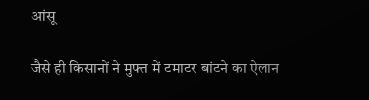आंसू

जैसे ही किसानों ने मुफ्त में टमाटर बांटने का ऐलान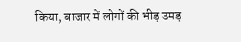किया, बाजार में लोगों की भीड़ उमड़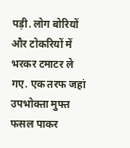पड़ी. लोग बोरियों और टोकरियों में भरकर टमाटर ले गए. एक तरफ जहां उपभोक्ता मुफ्त फसल पाकर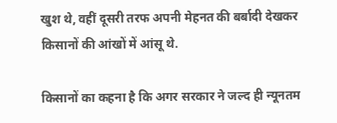खुश थे, वहीं दूसरी तरफ अपनी मेहनत की बर्बादी देखकर किसानों की आंखों में आंसू थे.

किसानों का कहना है कि अगर सरकार ने जल्द ही न्यूनतम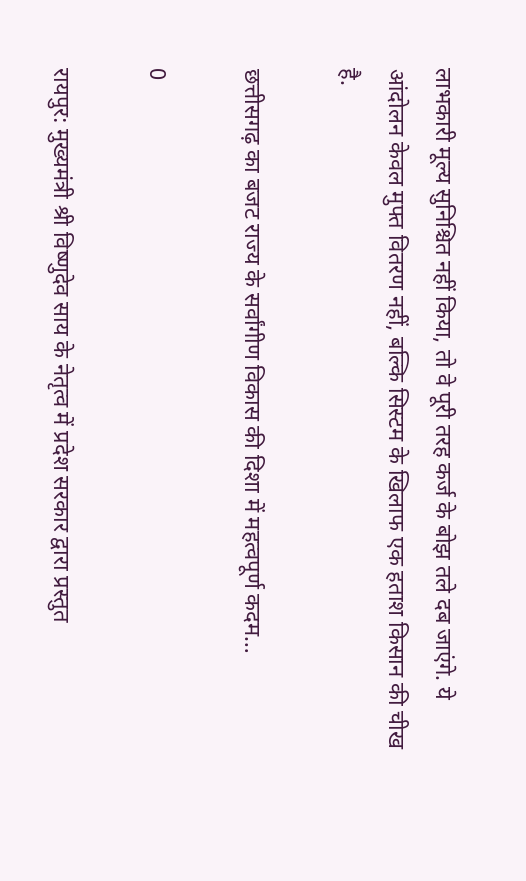लाभकारी मूल्य सुनिश्चित नहीं किया, तो वे पूरी तरह कर्ज के बोझ तले दब जाएंगे. ये आंदोलन केवल मुफ्त वितरण नहीं, बल्कि सिस्टम के खिलाफ एक हताश किसान की चीख है.

छत्तीसगढ़ का बजट राज्य के सर्वांगीण विकास की दिशा में महत्वपूर्ण कदम…

0

रायपुर: मुख्यमंत्री श्री विष्णुदेव साय के नेतृत्व में प्रदेश सरकार द्वारा प्रस्तुत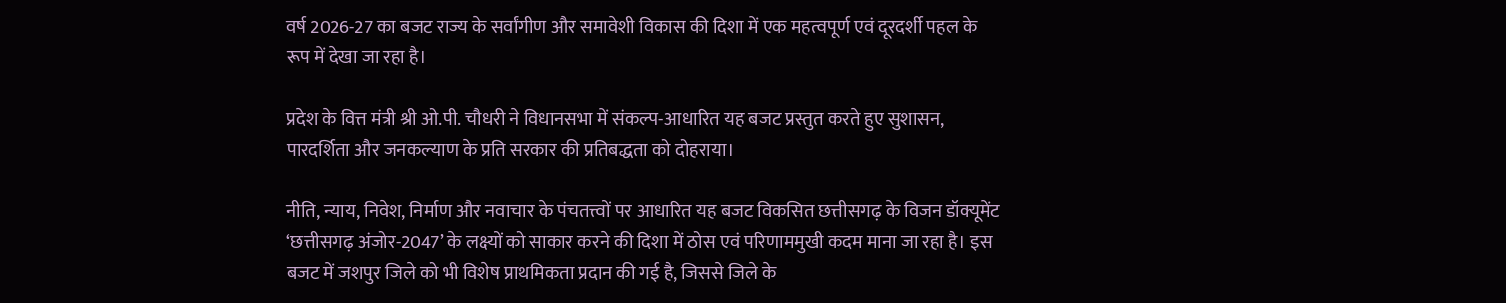वर्ष 2026-27 का बजट राज्य के सर्वांगीण और समावेशी विकास की दिशा में एक महत्वपूर्ण एवं दूरदर्शी पहल के रूप में देखा जा रहा है।

प्रदेश के वित्त मंत्री श्री ओ.पी. चौधरी ने विधानसभा में संकल्प-आधारित यह बजट प्रस्तुत करते हुए सुशासन, पारदर्शिता और जनकल्याण के प्रति सरकार की प्रतिबद्धता को दोहराया।

नीति, न्याय, निवेश, निर्माण और नवाचार के पंचतत्त्वों पर आधारित यह बजट विकसित छत्तीसगढ़ के विजन डॉक्यूमेंट ‘छत्तीसगढ़ अंजोर-2047’ के लक्ष्यों को साकार करने की दिशा में ठोस एवं परिणाममुखी कदम माना जा रहा है। इस बजट में जशपुर जिले को भी विशेष प्राथमिकता प्रदान की गई है, जिससे जिले के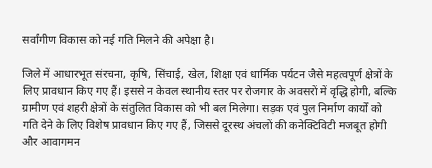सर्वांगीण विकास को नई गति मिलने की अपेक्षा है।

जिले में आधारभूत संरचना, कृषि, सिंचाई, खेल, शिक्षा एवं धार्मिक पर्यटन जैसे महत्वपूर्ण क्षेत्रों के लिए प्रावधान किए गए हैं। इससे न केवल स्थानीय स्तर पर रोजगार के अवसरों में वृद्धि होगी, बल्कि ग्रामीण एवं शहरी क्षेत्रों के संतुलित विकास को भी बल मिलेगा। सड़क एवं पुल निर्माण कार्यों को गति देने के लिए विशेष प्रावधान किए गए हैं, जिससे दूरस्थ अंचलों की कनेक्टिविटी मजबूत होगी और आवागमन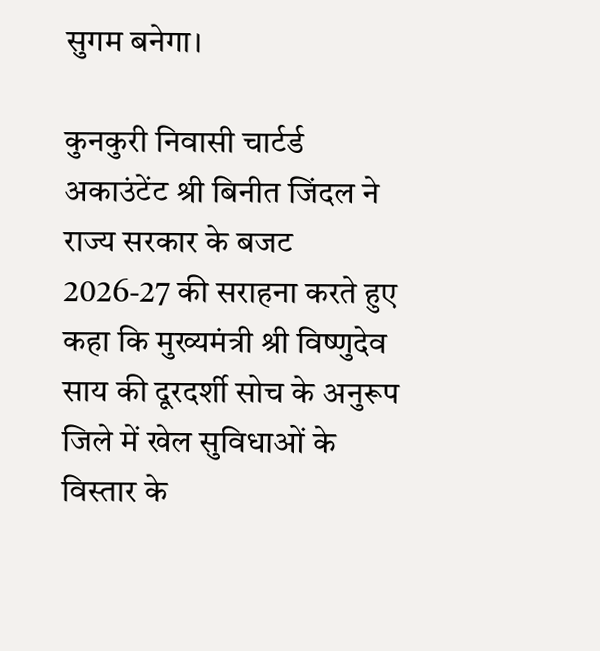सुगम बनेगा।

कुनकुरी निवासी चार्टर्ड अकाउंटेंट श्री बिनीत जिंदल ने राज्य सरकार के बजट 2026-27 की सराहना करते हुए कहा कि मुख्यमंत्री श्री विष्णुदेव साय की दूरदर्शी सोच के अनुरूप जिले में खेल सुविधाओं के विस्तार के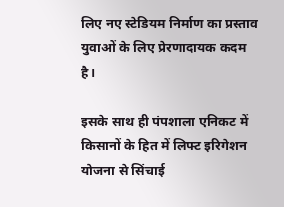लिए नए स्टेडियम निर्माण का प्रस्ताव युवाओं के लिए प्रेरणादायक कदम है।

इसके साथ ही पंपशाला एनिकट में किसानों के हित में लिफ्ट इरिगेशन योजना से सिंचाई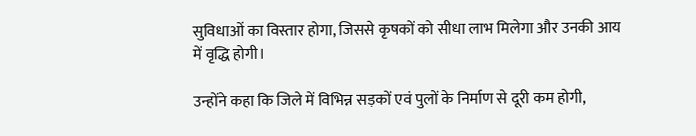सुविधाओं का विस्तार होगा, जिससे कृषकों को सीधा लाभ मिलेगा और उनकी आय में वृद्धि होगी।

उन्होंने कहा कि जिले में विभिन्न सड़कों एवं पुलों के निर्माण से दूरी कम होगी,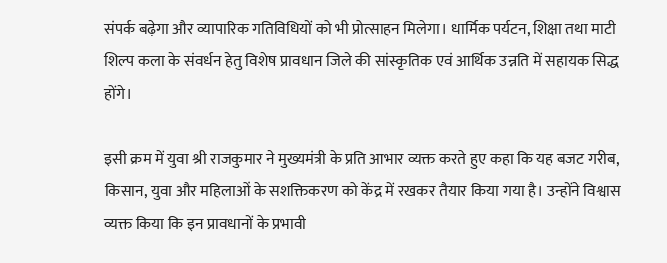संपर्क बढ़ेगा और व्यापारिक गतिविधियों को भी प्रोत्साहन मिलेगा। धार्मिक पर्यटन, शिक्षा तथा माटी शिल्प कला के संवर्धन हेतु विशेष प्रावधान जिले की सांस्कृतिक एवं आर्थिक उन्नति में सहायक सिद्ध होंगे।

इसी क्रम में युवा श्री राजकुमार ने मुख्यमंत्री के प्रति आभार व्यक्त करते हुए कहा कि यह बजट गरीब, किसान, युवा और महिलाओं के सशक्तिकरण को केंद्र में रखकर तैयार किया गया है। उन्होंने विश्वास व्यक्त किया कि इन प्रावधानों के प्रभावी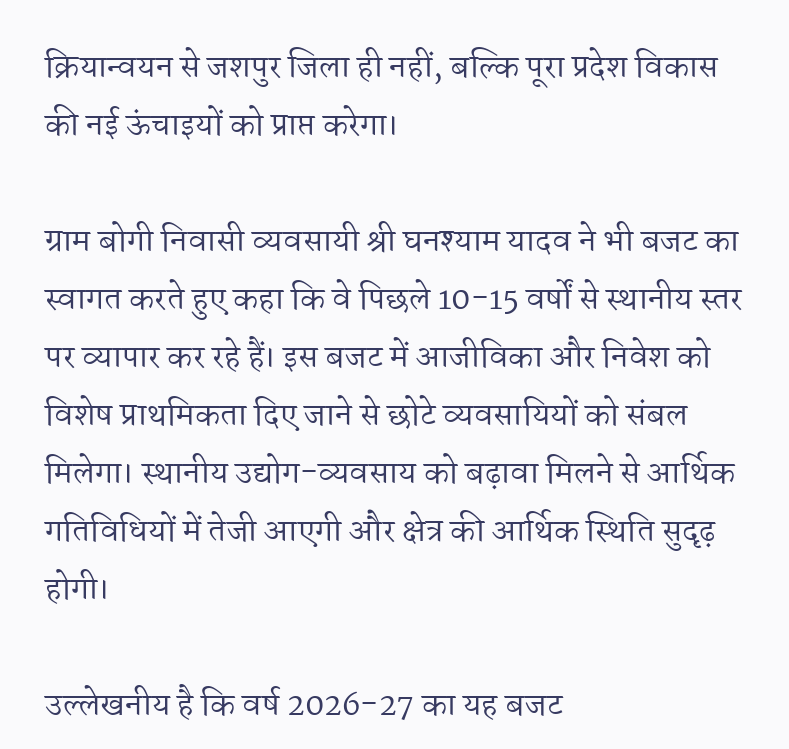क्रियान्वयन से जशपुर जिला ही नहीं, बल्कि पूरा प्रदेश विकास की नई ऊंचाइयों को प्राप्त करेगा।

ग्राम बोगी निवासी व्यवसायी श्री घनश्याम यादव ने भी बजट का स्वागत करते हुए कहा कि वे पिछले 10-15 वर्षों से स्थानीय स्तर पर व्यापार कर रहे हैं। इस बजट में आजीविका और निवेश को विशेष प्राथमिकता दिए जाने से छोटे व्यवसायियों को संबल मिलेगा। स्थानीय उद्योग-व्यवसाय को बढ़ावा मिलने से आर्थिक गतिविधियों में तेजी आएगी और क्षेत्र की आर्थिक स्थिति सुदृढ़ होगी।

उल्लेखनीय है कि वर्ष 2026-27 का यह बजट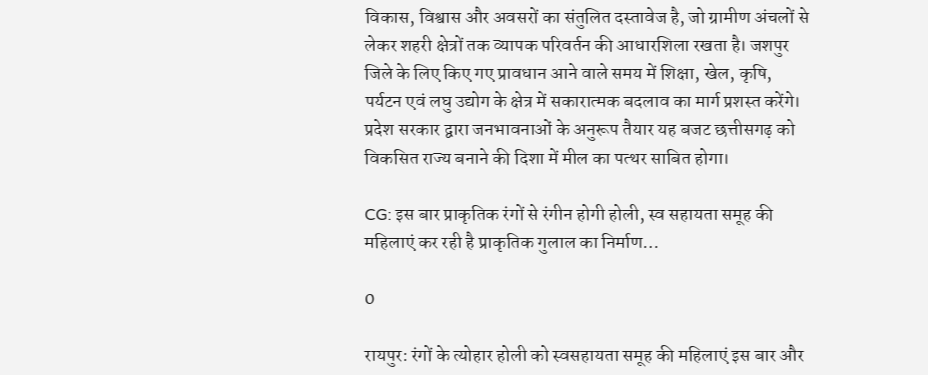विकास, विश्वास और अवसरों का संतुलित दस्तावेज है, जो ग्रामीण अंचलों से लेकर शहरी क्षेत्रों तक व्यापक परिवर्तन की आधारशिला रखता है। जशपुर जिले के लिए किए गए प्रावधान आने वाले समय में शिक्षा, खेल, कृषि, पर्यटन एवं लघु उद्योग के क्षेत्र में सकारात्मक बदलाव का मार्ग प्रशस्त करेंगे। प्रदेश सरकार द्वारा जनभावनाओं के अनुरूप तैयार यह बजट छत्तीसगढ़ को विकसित राज्य बनाने की दिशा में मील का पत्थर साबित होगा।

CG: इस बार प्राकृतिक रंगों से रंगीन होगी होली, स्व सहायता समूह की महिलाएं कर रही है प्राकृतिक गुलाल का निर्माण…

0

रायपुर: रंगों के त्योहार होली को स्वसहायता समूह की महिलाएं इस बार और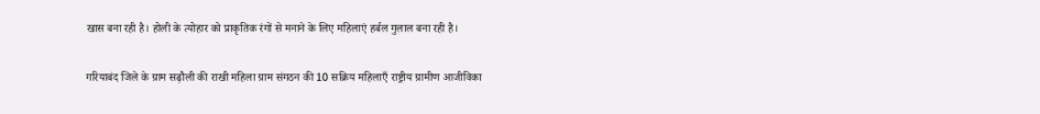खास बना रही है। होली के त्योहार को प्राकृतिक रंगों से मनाने के लिए महिलाएं हर्बल गुलाल बना रही है।

गरियाबंद जिले के ग्राम सढ़ौली की राखी महिला ग्राम संगठन की 10 सक्रिय महिलाएँ राष्ट्रीय ग्रामीण आजीविका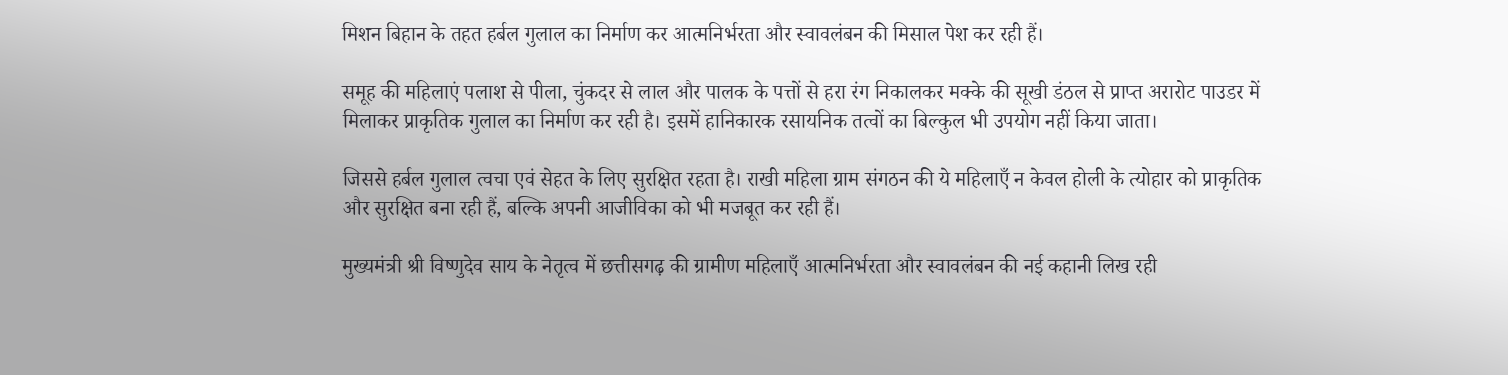मिशन बिहान के तहत हर्बल गुलाल का निर्माण कर आत्मनिर्भरता और स्वावलंबन की मिसाल पेश कर रही हैं।

समूह की महिलाएं पलाश से पीला, चुंकदर से लाल और पालक के पत्तों से हरा रंग निकालकर मक्के की सूखी डंठल से प्राप्त अरारोट पाउडर में मिलाकर प्राकृतिक गुलाल का निर्माण कर रही है। इसमें हानिकारक रसायनिक तत्वों का बिल्कुल भी उपयोग नहीं किया जाता।

जिससे हर्बल गुलाल त्वचा एवं सेहत के लिए सुरक्षित रहता है। राखी महिला ग्राम संगठन की ये महिलाएँ न केवल होली के त्योहार को प्राकृतिक और सुरक्षित बना रही हैं, बल्कि अपनी आजीविका को भी मजबूत कर रही हैं।

मुख्यमंत्री श्री विष्णुदेव साय के नेतृत्व में छत्तीसगढ़ की ग्रामीण महिलाएँ आत्मनिर्भरता और स्वावलंबन की नई कहानी लिख रही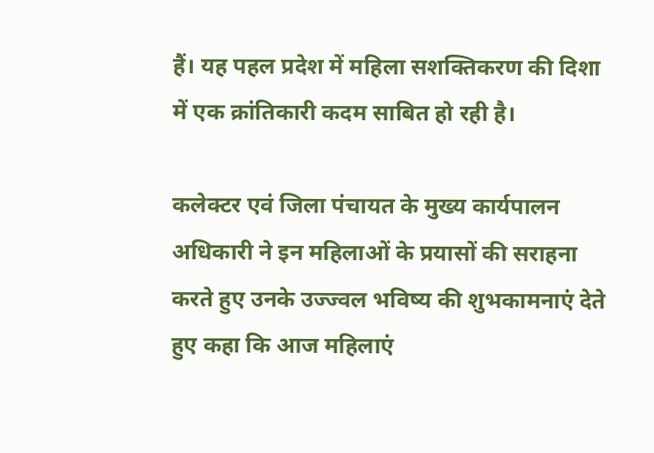हैं। यह पहल प्रदेश में महिला सशक्तिकरण की दिशा में एक क्रांतिकारी कदम साबित हो रही है।

कलेक्टर एवं जिला पंचायत के मुख्य कार्यपालन अधिकारी ने इन महिलाओं के प्रयासों की सराहना करते हुए उनके उज्ज्वल भविष्य की शुभकामनाएं देते हुए कहा कि आज महिलाएं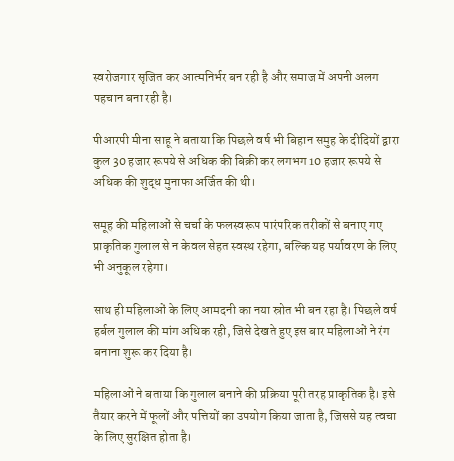स्वरोजगार सृजित कर आत्मनिर्भर बन रही है और समाज में अपनी अलग पहचान बना रही है।

पीआरपी मीना साहू ने बताया कि पिछले वर्ष भी बिहान समुह के दीदियों द्वारा कुल 30 हजार रूपये से अधिक की बिक्री कर लगभग 10 हजार रूपये से अधिक की शुद्ध मुनाफा अर्जित की थी।

समूह की महिलाओं से चर्चा के फलस्वरूप पारंपरिक तरीकों से बनाए गए प्राकृतिक गुलाल से न केवल सेहत स्वस्थ रहेगा, बल्कि यह पर्यावरण के लिए भी अनुकूल रहेगा।

साथ ही महिलाओं के लिए आमदनी का नया स्रोत भी बन रहा है। पिछले वर्ष हर्बल गुलाल की मांग अधिक रही, जिसे देखते हुए इस बार महिलाओं ने रंग बनाना शुरू कर दिया है।

महिलाओं ने बताया कि गुलाल बनाने की प्रक्रिया पूरी तरह प्राकृतिक है। इसे तैयार करने में फूलों और पत्तियों का उपयोग किया जाता है, जिससे यह त्वचा के लिए सुरक्षित होता है।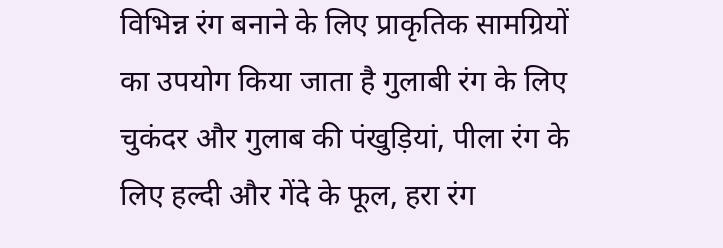विभिन्न रंग बनाने के लिए प्राकृतिक सामग्रियों का उपयोग किया जाता है गुलाबी रंग के लिए चुकंदर और गुलाब की पंखुड़ियां, पीला रंग के लिए हल्दी और गेंदे के फूल, हरा रंग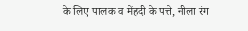के लिए पालक व मेंहदी के पत्ते, नीला रंग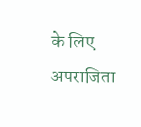के लिए अपराजिता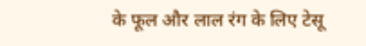के फूल और लाल रंग के लिए टेसू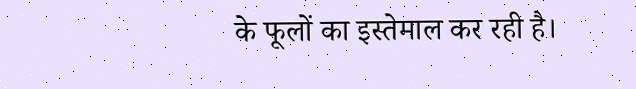के फूलों का इस्तेमाल कर रही है।